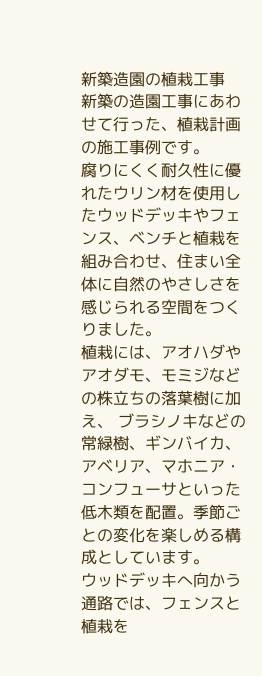新築造園の植栽工事
新築の造園工事にあわせて行った、植栽計画の施工事例です。
腐りにくく耐久性に優れたウリン材を使用したウッドデッキやフェンス、ベンチと植栽を組み合わせ、住まい全体に自然のやさしさを感じられる空間をつくりました。
植栽には、アオハダやアオダモ、モミジなどの株立ちの落葉樹に加え、 ブラシノキなどの常緑樹、ギンバイカ、アベリア、マホニア・コンフューサといった低木類を配置。季節ごとの変化を楽しめる構成としています。
ウッドデッキへ向かう通路では、フェンスと植栽を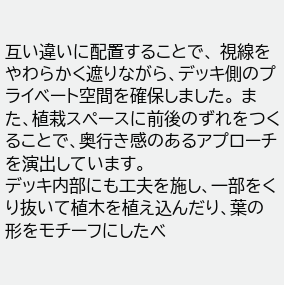互い違いに配置することで、 視線をやわらかく遮りながら、デッキ側のプライベート空間を確保しました。 また、植栽スペースに前後のずれをつくることで、奥行き感のあるアプローチを演出しています。
デッキ内部にも工夫を施し、一部をくり抜いて植木を植え込んだり、葉の形をモチーフにしたベ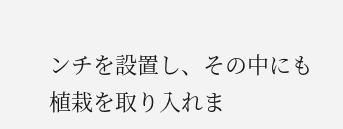ンチを設置し、その中にも植栽を取り入れま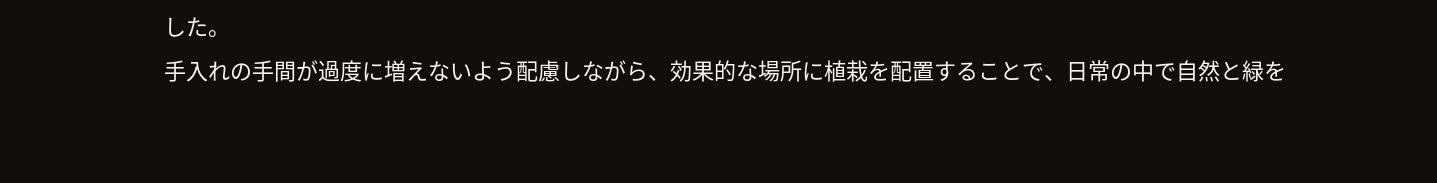した。
手入れの手間が過度に増えないよう配慮しながら、効果的な場所に植栽を配置することで、日常の中で自然と緑を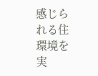感じられる住環境を実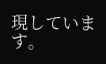現しています。